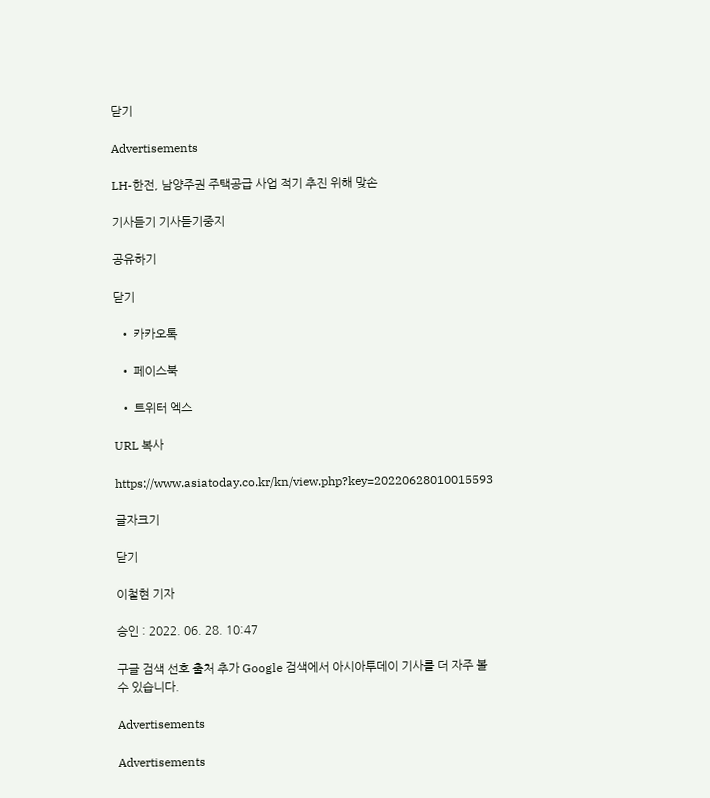닫기

Advertisements

LH-한전, 남양주권 주택공급 사업 적기 추진 위해 맞손

기사듣기 기사듣기중지

공유하기

닫기

  • 카카오톡

  • 페이스북

  • 트위터 엑스

URL 복사

https://www.asiatoday.co.kr/kn/view.php?key=20220628010015593

글자크기

닫기

이철현 기자

승인 : 2022. 06. 28. 10:47

구글 검색 선호 출처 추가 Google 검색에서 아시아투데이 기사를 더 자주 볼 수 있습니다.

Advertisements

Advertisements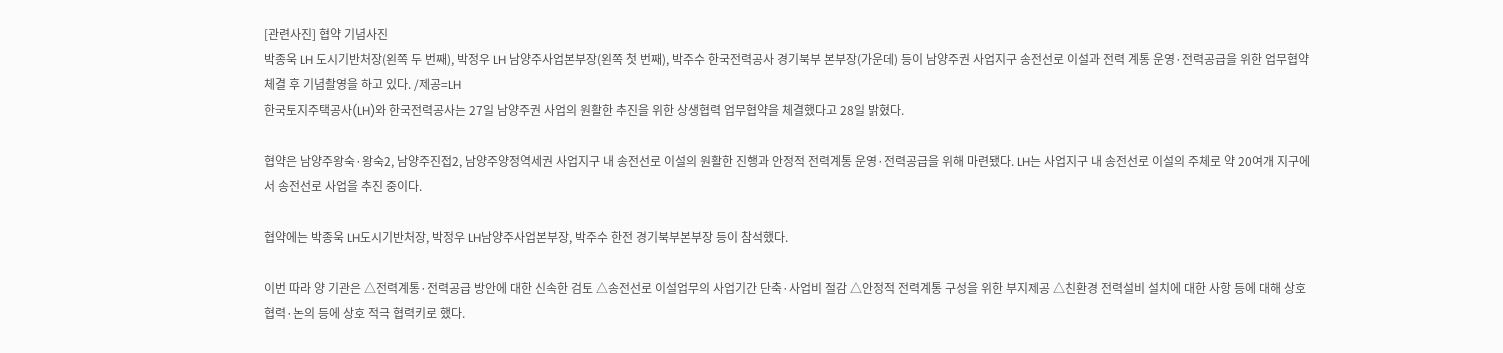[관련사진] 협약 기념사진
박종욱 LH 도시기반처장(왼쪽 두 번째), 박정우 LH 남양주사업본부장(왼쪽 첫 번째), 박주수 한국전력공사 경기북부 본부장(가운데) 등이 남양주권 사업지구 송전선로 이설과 전력 계통 운영·전력공급을 위한 업무협약 체결 후 기념촬영을 하고 있다. /제공=LH
한국토지주택공사(LH)와 한국전력공사는 27일 남양주권 사업의 원활한 추진을 위한 상생협력 업무협약을 체결했다고 28일 밝혔다.

협약은 남양주왕숙·왕숙2, 남양주진접2, 남양주양정역세권 사업지구 내 송전선로 이설의 원활한 진행과 안정적 전력계통 운영·전력공급을 위해 마련됐다. LH는 사업지구 내 송전선로 이설의 주체로 약 20여개 지구에서 송전선로 사업을 추진 중이다.

협약에는 박종욱 LH도시기반처장, 박정우 LH남양주사업본부장, 박주수 한전 경기북부본부장 등이 참석했다.

이번 따라 양 기관은 △전력계통·전력공급 방안에 대한 신속한 검토 △송전선로 이설업무의 사업기간 단축·사업비 절감 △안정적 전력계통 구성을 위한 부지제공 △친환경 전력설비 설치에 대한 사항 등에 대해 상호 협력·논의 등에 상호 적극 협력키로 했다.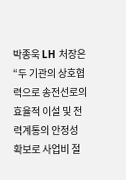박종욱 LH 처장은 “두 기관의 상호협력으로 송전선로의 효율적 이설 및 전력계통의 안정성 확보로 사업비 절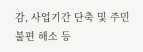감, 사업기간 단축 및 주민불편 해소 등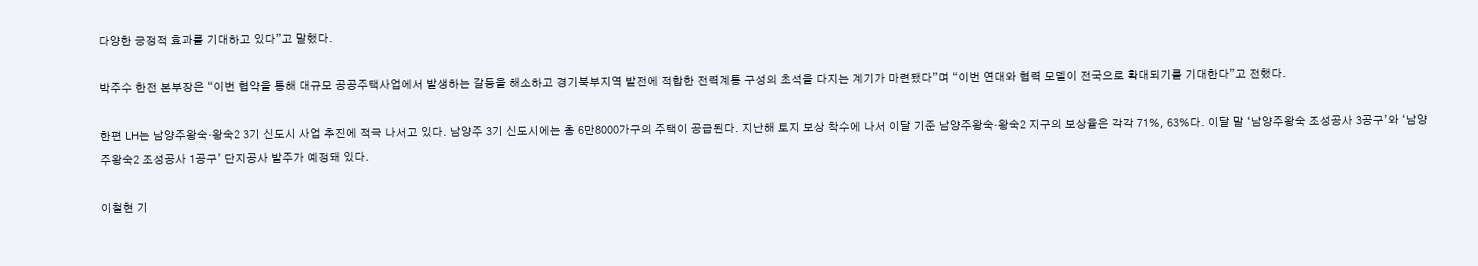다양한 긍정적 효과를 기대하고 있다”고 말했다.

박주수 한전 본부장은 “이번 협약을 통해 대규모 공공주택사업에서 발생하는 갈등을 해소하고 경기북부지역 발전에 적합한 전력계통 구성의 초석을 다지는 계기가 마련됐다”며 “이번 연대와 협력 모델이 전국으로 확대되기를 기대한다”고 전했다.

한편 LH는 남양주왕숙·왕숙2 3기 신도시 사업 추진에 적극 나서고 있다. 남양주 3기 신도시에는 총 6만8000가구의 주택이 공급된다. 지난해 토지 보상 착수에 나서 이달 기준 남양주왕숙·왕숙2 지구의 보상율은 각각 71%, 63%다. 이달 말 ‘남양주왕숙 조성공사 3공구’와 ‘남양주왕숙2 조성공사 1공구’ 단지공사 발주가 예정돼 있다.

이철현 기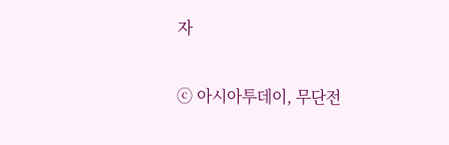자

ⓒ 아시아투데이, 무단전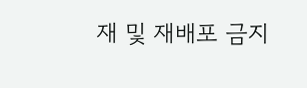재 및 재배포 금지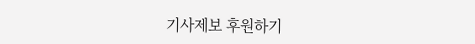기사제보 후원하기